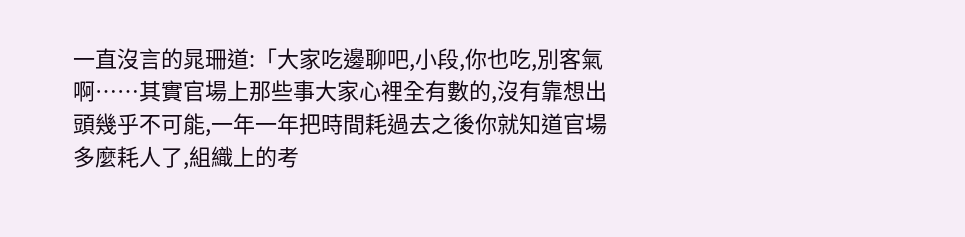一直沒言的晁珊道:「大家吃邊聊吧,小段,你也吃,別客氣啊……其實官場上那些事大家心裡全有數的,沒有靠想出頭幾乎不可能,一年一年把時間耗過去之後你就知道官場多麼耗人了,組織上的考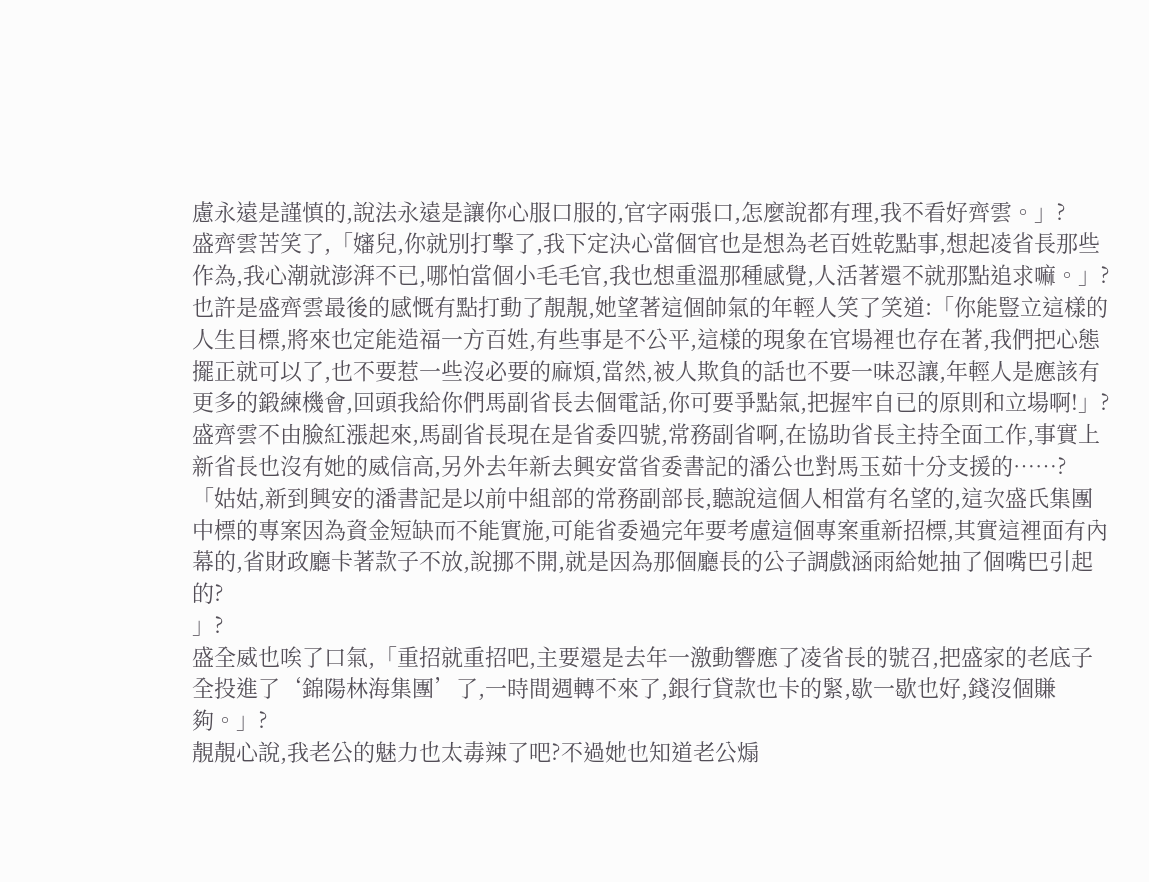慮永遠是謹慎的,說法永遠是讓你心服口服的,官字兩張口,怎麼說都有理,我不看好齊雲。」?
盛齊雲苦笑了,「嬸兒,你就別打擊了,我下定決心當個官也是想為老百姓乾點事,想起凌省長那些作為,我心潮就澎湃不已,哪怕當個小毛毛官,我也想重溫那種感覺,人活著還不就那點追求嘛。」?
也許是盛齊雲最後的感慨有點打動了靚靚,她望著這個帥氣的年輕人笑了笑道:「你能豎立這樣的人生目標,將來也定能造福一方百姓,有些事是不公平,這樣的現象在官場裡也存在著,我們把心態擺正就可以了,也不要惹一些沒必要的麻煩,當然,被人欺負的話也不要一味忍讓,年輕人是應該有更多的鍛練機會,回頭我給你們馬副省長去個電話,你可要爭點氣,把握牢自已的原則和立場啊!」?
盛齊雲不由臉紅漲起來,馬副省長現在是省委四號,常務副省啊,在協助省長主持全面工作,事實上新省長也沒有她的威信高,另外去年新去興安當省委書記的潘公也對馬玉茹十分支援的……?
「姑姑,新到興安的潘書記是以前中組部的常務副部長,聽說這個人相當有名望的,這次盛氏集團中標的專案因為資金短缺而不能實施,可能省委過完年要考慮這個專案重新招標,其實這裡面有內幕的,省財政廳卡著款子不放,說挪不開,就是因為那個廳長的公子調戲涵雨給她抽了個嘴巴引起的?
」?
盛全威也唉了口氣,「重招就重招吧,主要還是去年一激動響應了凌省長的號召,把盛家的老底子全投進了‘錦陽林海集團’了,一時間週轉不來了,銀行貸款也卡的緊,歇一歇也好,錢沒個賺夠。」?
靚靚心說,我老公的魅力也太毒辣了吧?不過她也知道老公煽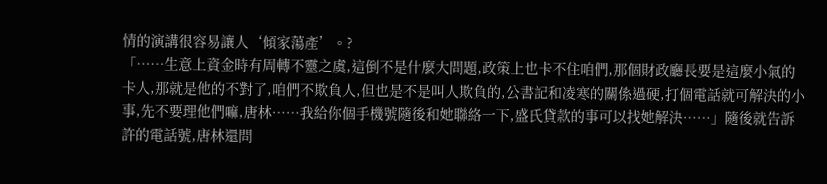情的演講很容易讓人‘傾家蕩產’。?
「……生意上資金時有周轉不靈之虞,這倒不是什麼大問題,政策上也卡不住咱們,那個財政廳長要是這麼小氣的卡人,那就是他的不對了,咱們不欺負人,但也是不是叫人欺負的,公書記和凌寒的關係過硬,打個電話就可解決的小事,先不要理他們嘛,唐林……我給你個手機號隨後和她聯絡一下,盛氏貸款的事可以找她解決……」隨後就告訴許的電話號,唐林還問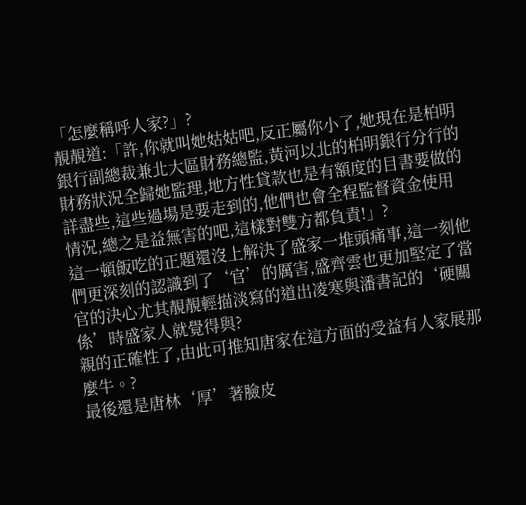「怎麼稱呼人家?」?
靚靚道:「許,你就叫她姑姑吧,反正屬你小了,她現在是柏明銀行副總裁兼北大區財務總監,黃河以北的柏明銀行分行的財務狀況全歸她監理,地方性貸款也是有額度的目書要做的詳盡些,這些過場是要走到的,他們也會全程監督資金使用情況,總之是益無害的吧,這樣對雙方都負責!」?
這一頓飯吃的正題還沒上解決了盛家一堆頭痛事,這一刻他們更深刻的認識到了‘官’的厲害,盛齊雲也更加堅定了當官的決心尤其靚靚輕描淡寫的道出凌寒與潘書記的‘硬關係’時盛家人就覺得與?
親的正確性了,由此可推知唐家在這方面的受益有人家展那麼牛。?
最後還是唐林‘厚’著臉皮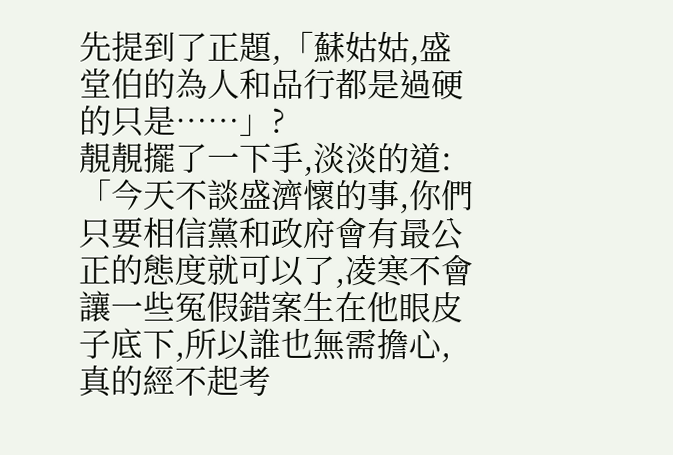先提到了正題,「蘇姑姑,盛堂伯的為人和品行都是過硬的只是……」?
靚靚擺了一下手,淡淡的道:「今天不談盛濟懷的事,你們只要相信黨和政府會有最公正的態度就可以了,凌寒不會讓一些冤假錯案生在他眼皮子底下,所以誰也無需擔心,真的經不起考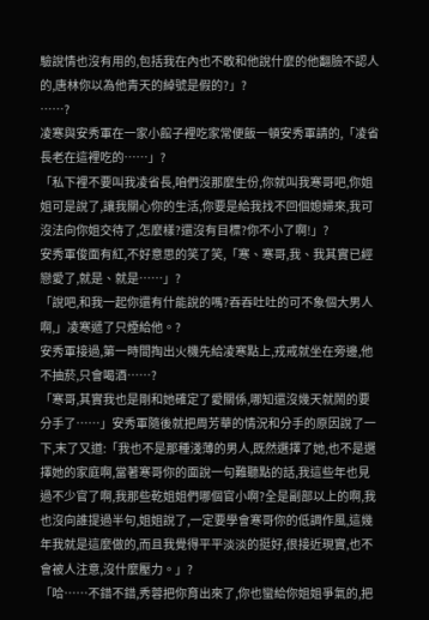驗說情也沒有用的,包括我在內也不敢和他說什麼的他翻臉不認人的,唐林你以為他青天的綽號是假的?」?
……?
凌寒與安秀軍在一家小館子裡吃家常便飯一頓安秀軍請的,「凌省長老在這裡吃的……」?
「私下裡不要叫我凌省長,咱們沒那麼生份,你就叫我寒哥吧,你姐姐可是說了,讓我關心你的生活,你要是給我找不回個媳婦來,我可沒法向你姐交待了,怎麼樣?還沒有目標?你不小了啊!」?
安秀軍俊面有紅,不好意思的笑了笑,「寒、寒哥,我、我其實已經戀愛了,就是、就是……」?
「說吧,和我一起你還有什能說的嗎?吞吞吐吐的可不象個大男人啊,」凌寒遞了只煙給他。?
安秀軍接過,第一時間掏出火機先給凌寒點上,戎戒就坐在旁邊,他不抽菸,只會喝酒……?
「寒哥,其實我也是剛和她確定了愛關係,哪知還沒幾天就鬧的要分手了……」安秀軍隨後就把周芳華的情況和分手的原因說了一下,末了又道:「我也不是那種淺薄的男人,既然選擇了她,也不是選擇她的家庭啊,當著寒哥你的面說一句難聽點的話,我這些年也見過不少官了啊,我那些乾姐姐們哪個官小啊?全是副部以上的啊,我也沒向誰提過半句,姐姐說了,一定要學會寒哥你的低調作風,這幾年我就是這麼做的,而且我覺得平平淡淡的挺好,很接近現實,也不會被人注意,沒什麼壓力。」?
「哈……不錯不錯,秀蓉把你育出來了,你也蠻給你姐姐爭氣的,把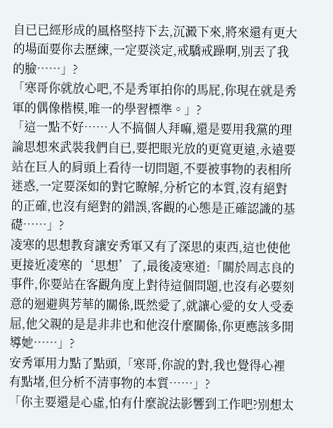自已已經形成的風格堅持下去,沉澱下來,將來還有更大的場面要你去歷練,一定要淡定,戒驕戒躁啊,別丟了我的臉……」?
「寒哥你就放心吧,不是秀軍拍你的馬屁,你現在就是秀軍的偶像楷模,唯一的學習標準。」?
「這一點不好……人不搞個人拜嘛,還是要用我黨的理論思想來武裝我們自已,要把眼光放的更寬更遠,永遠要站在巨人的肩頭上看待一切問題,不要被事物的表相所迷惑,一定要深如的對它瞭解,分析它的本質,沒有絕對的正確,也沒有絕對的錯誤,客觀的心態是正確認識的基礎……」?
凌寒的思想教育讓安秀軍又有了深思的東西,這也使他更接近凌寒的‘思想’了,最後凌寒道:「關於周志良的事件,你要站在客觀角度上對待這個問題,也沒有必要刻意的迴避與芳華的關係,既然愛了,就讓心愛的女人受委屈,他父親的是是非非也和他沒什麼關係,你更應該多開導她……」?
安秀軍用力點了點頭,「寒哥,你說的對,我也覺得心裡有點堵,但分析不清事物的本質……」?
「你主要還是心虛,怕有什麼說法影響到工作吧?別想太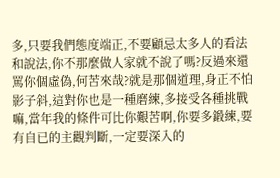多,只要我們態度端正,不要顧忌太多人的看法和說法,你不那麼做人家就不說了嗎?反過來還罵你個虛偽,何苦來哉?就是那個道理,身正不怕影子斜,這對你也是一種磨練,多接受各種挑戰嘛,當年我的條件可比你艱苦啊,你要多鍛練,要有自已的主觀判斷,一定要深入的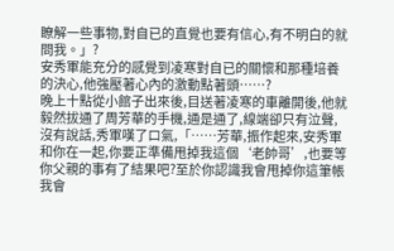瞭解一些事物,對自已的直覺也要有信心,有不明白的就問我。」?
安秀軍能充分的感覺到凌寒對自已的關懷和那種培養的決心,他強壓著心內的激動點著頭……?
晚上十點從小館子出來後,目送著凌寒的車離開後,他就毅然拔通了周芳華的手機,通是通了,線端卻只有泣聲,沒有說話,秀軍嘆了口氣,「……芳華,振作起來,安秀軍和你在一起,你要正準備甩掉我這個‘老帥哥’,也要等你父親的事有了結果吧?至於你認識我會甩掉你這筆帳我會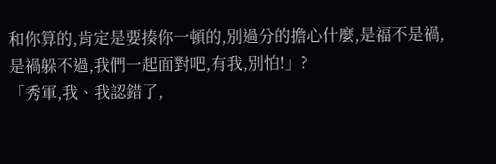和你算的,肯定是要揍你一頓的,別過分的擔心什麼,是福不是禍,是禍躲不過,我們一起面對吧,有我,別怕!」?
「秀軍,我、我認錯了,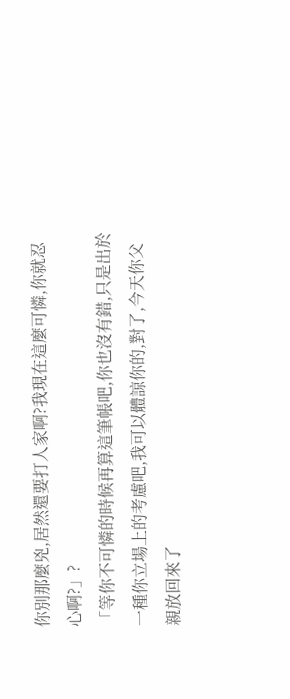你別那麼兇,居然還要打人家啊?我現在這麼可憐,你就忍心啊?」?
「等你不可憐的時候再算這筆帳吧,你也沒有錯,只是出於一種你立場上的考慮吧,我可以體諒你的,對了,今天你父親放回來了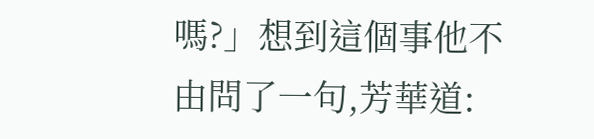嗎?」想到這個事他不由問了一句,芳華道: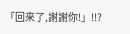「回來了,謝謝你!」!!?